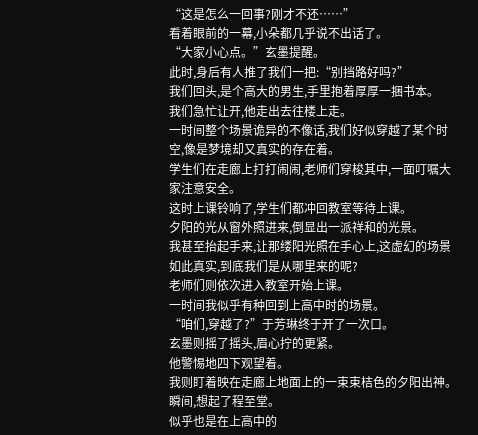“这是怎么一回事?刚才不还……”
看着眼前的一幕,小朵都几乎说不出话了。
“大家小心点。”玄墨提醒。
此时,身后有人推了我们一把:“别挡路好吗?”
我们回头,是个高大的男生,手里抱着厚厚一捆书本。
我们急忙让开,他走出去往楼上走。
一时间整个场景诡异的不像话,我们好似穿越了某个时空,像是梦境却又真实的存在着。
学生们在走廊上打打闹闹,老师们穿梭其中,一面叮嘱大家注意安全。
这时上课铃响了,学生们都冲回教室等待上课。
夕阳的光从窗外照进来,倒显出一派祥和的光景。
我甚至抬起手来,让那缕阳光照在手心上,这虚幻的场景如此真实,到底我们是从哪里来的呢?
老师们则依次进入教室开始上课。
一时间我似乎有种回到上高中时的场景。
“咱们,穿越了?”于芳琳终于开了一次口。
玄墨则摇了摇头,眉心拧的更紧。
他警惕地四下观望着。
我则盯着映在走廊上地面上的一束束桔色的夕阳出神。
瞬间,想起了程至堂。
似乎也是在上高中的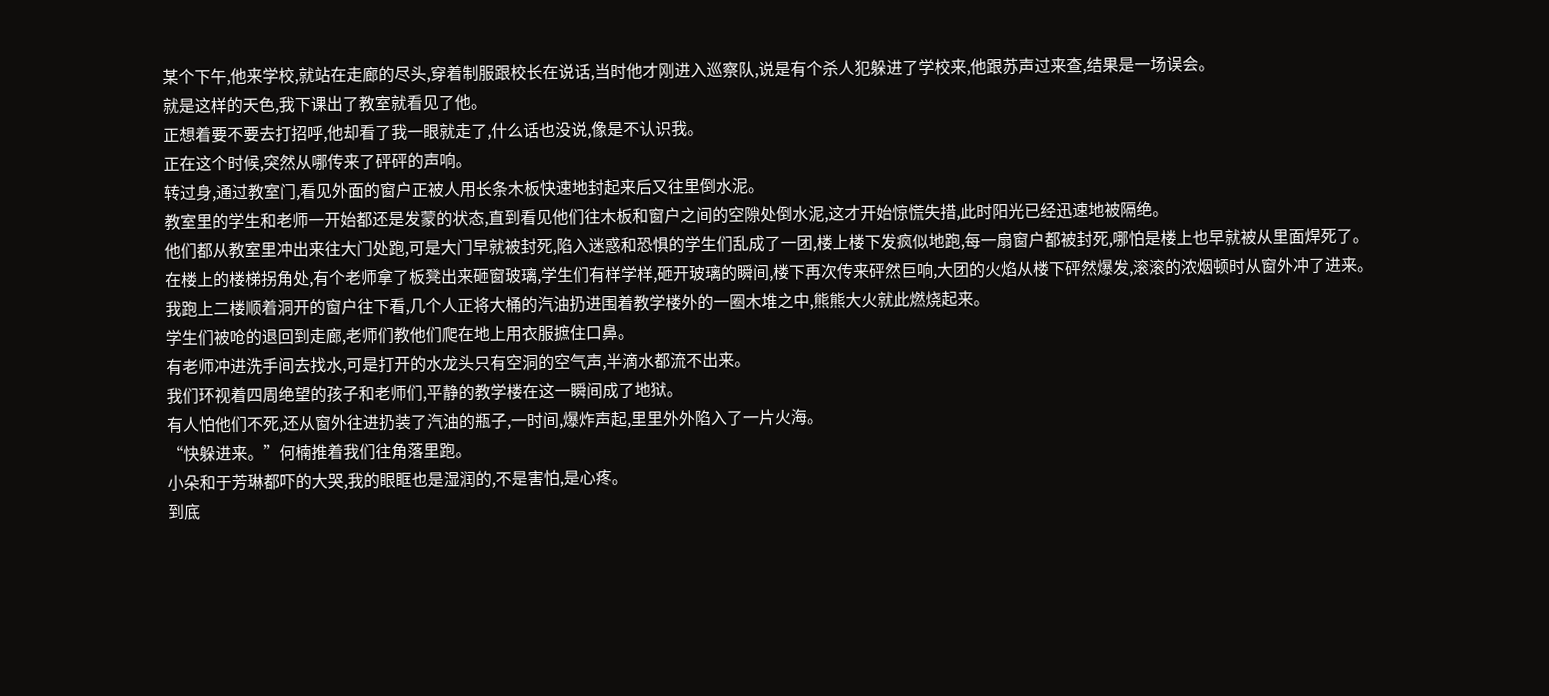某个下午,他来学校,就站在走廊的尽头,穿着制服跟校长在说话,当时他才刚进入巡察队,说是有个杀人犯躲进了学校来,他跟苏声过来查,结果是一场误会。
就是这样的天色,我下课出了教室就看见了他。
正想着要不要去打招呼,他却看了我一眼就走了,什么话也没说,像是不认识我。
正在这个时候,突然从哪传来了砰砰的声响。
转过身,通过教室门,看见外面的窗户正被人用长条木板快速地封起来后又往里倒水泥。
教室里的学生和老师一开始都还是发蒙的状态,直到看见他们往木板和窗户之间的空隙处倒水泥,这才开始惊慌失措,此时阳光已经迅速地被隔绝。
他们都从教室里冲出来往大门处跑,可是大门早就被封死,陷入迷惑和恐惧的学生们乱成了一团,楼上楼下发疯似地跑,每一扇窗户都被封死,哪怕是楼上也早就被从里面焊死了。
在楼上的楼梯拐角处,有个老师拿了板凳出来砸窗玻璃,学生们有样学样,砸开玻璃的瞬间,楼下再次传来砰然巨响,大团的火焰从楼下砰然爆发,滚滚的浓烟顿时从窗外冲了进来。
我跑上二楼顺着洞开的窗户往下看,几个人正将大桶的汽油扔进围着教学楼外的一圈木堆之中,熊熊大火就此燃烧起来。
学生们被呛的退回到走廊,老师们教他们爬在地上用衣服摭住口鼻。
有老师冲进洗手间去找水,可是打开的水龙头只有空洞的空气声,半滴水都流不出来。
我们环视着四周绝望的孩子和老师们,平静的教学楼在这一瞬间成了地狱。
有人怕他们不死,还从窗外往进扔装了汽油的瓶子,一时间,爆炸声起,里里外外陷入了一片火海。
“快躲进来。”何楠推着我们往角落里跑。
小朵和于芳琳都吓的大哭,我的眼眶也是湿润的,不是害怕,是心疼。
到底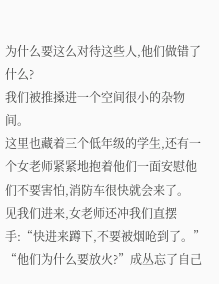为什么要这么对待这些人,他们做错了什么?
我们被推搡进一个空间很小的杂物间。
这里也藏着三个低年级的学生,还有一个女老师紧紧地抱着他们一面安慰他们不要害怕,消防车很快就会来了。
见我们进来,女老师还冲我们直摆手:“快进来蹲下,不要被烟呛到了。”
“他们为什么要放火?”成丛忘了自己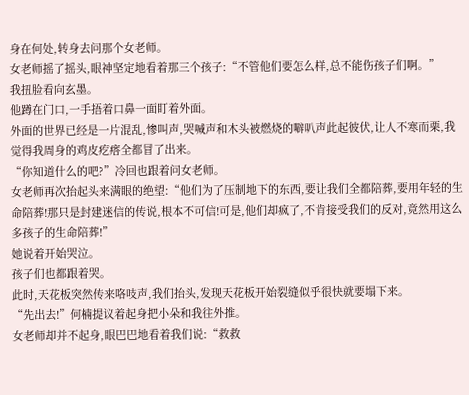身在何处,转身去问那个女老师。
女老师摇了摇头,眼神坚定地看着那三个孩子:“不管他们要怎么样,总不能伤孩子们啊。”
我扭脸看向玄墨。
他蹲在门口,一手捂着口鼻一面盯着外面。
外面的世界已经是一片混乱,惨叫声,哭喊声和木头被燃烧的噼叭声此起彼伏,让人不寒而栗,我觉得我周身的鸡皮疙瘩全都冒了出来。
“你知道什么的吧?”冷回也跟着问女老师。
女老师再次抬起头来满眼的绝望:“他们为了压制地下的东西,要让我们全都陪葬,要用年轻的生命陪葬!那只是封建迷信的传说,根本不可信!可是,他们却疯了,不肯接受我们的反对,竟然用这么多孩子的生命陪葬!”
她说着开始哭泣。
孩子们也都跟着哭。
此时,天花板突然传来咯吱声,我们抬头,发现天花板开始裂缝似乎很快就要塌下来。
“先出去!”何楠提议着起身把小朵和我往外推。
女老师却并不起身,眼巴巴地看着我们说:“救救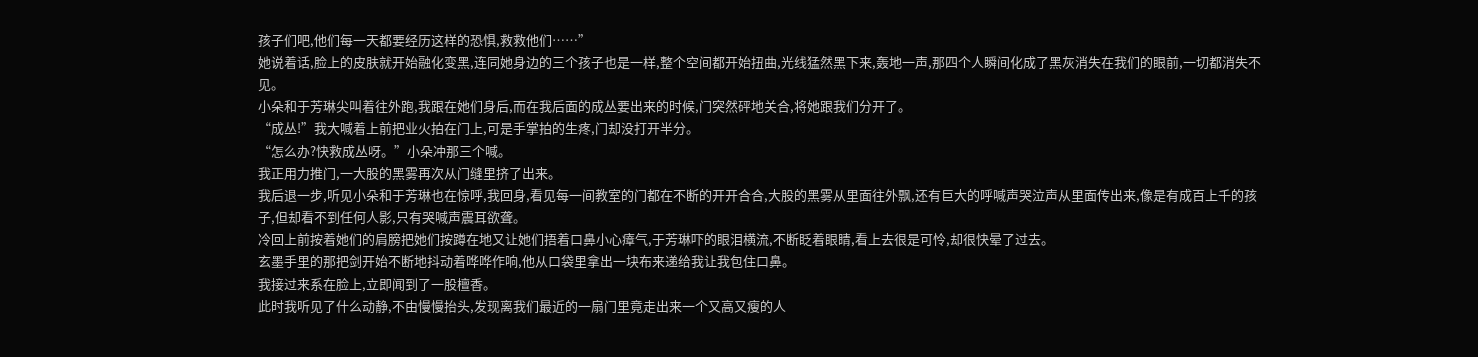孩子们吧,他们每一天都要经历这样的恐惧,救救他们……”
她说着话,脸上的皮肤就开始融化变黑,连同她身边的三个孩子也是一样,整个空间都开始扭曲,光线猛然黑下来,轰地一声,那四个人瞬间化成了黑灰消失在我们的眼前,一切都消失不见。
小朵和于芳琳尖叫着往外跑,我跟在她们身后,而在我后面的成丛要出来的时候,门突然砰地关合,将她跟我们分开了。
“成丛!”我大喊着上前把业火拍在门上,可是手掌拍的生疼,门却没打开半分。
“怎么办?快救成丛呀。”小朵冲那三个喊。
我正用力推门,一大股的黑雾再次从门缝里挤了出来。
我后退一步,听见小朵和于芳琳也在惊呼,我回身,看见每一间教室的门都在不断的开开合合,大股的黑雾从里面往外飘,还有巨大的呼喊声哭泣声从里面传出来,像是有成百上千的孩子,但却看不到任何人影,只有哭喊声震耳欲聋。
冷回上前按着她们的肩膀把她们按蹲在地又让她们捂着口鼻小心瘴气,于芳琳吓的眼泪横流,不断眨着眼睛,看上去很是可怜,却很快晕了过去。
玄墨手里的那把剑开始不断地抖动着哗哗作响,他从口袋里拿出一块布来递给我让我包住口鼻。
我接过来系在脸上,立即闻到了一股檀香。
此时我听见了什么动静,不由慢慢抬头,发现离我们最近的一扇门里竟走出来一个又高又瘦的人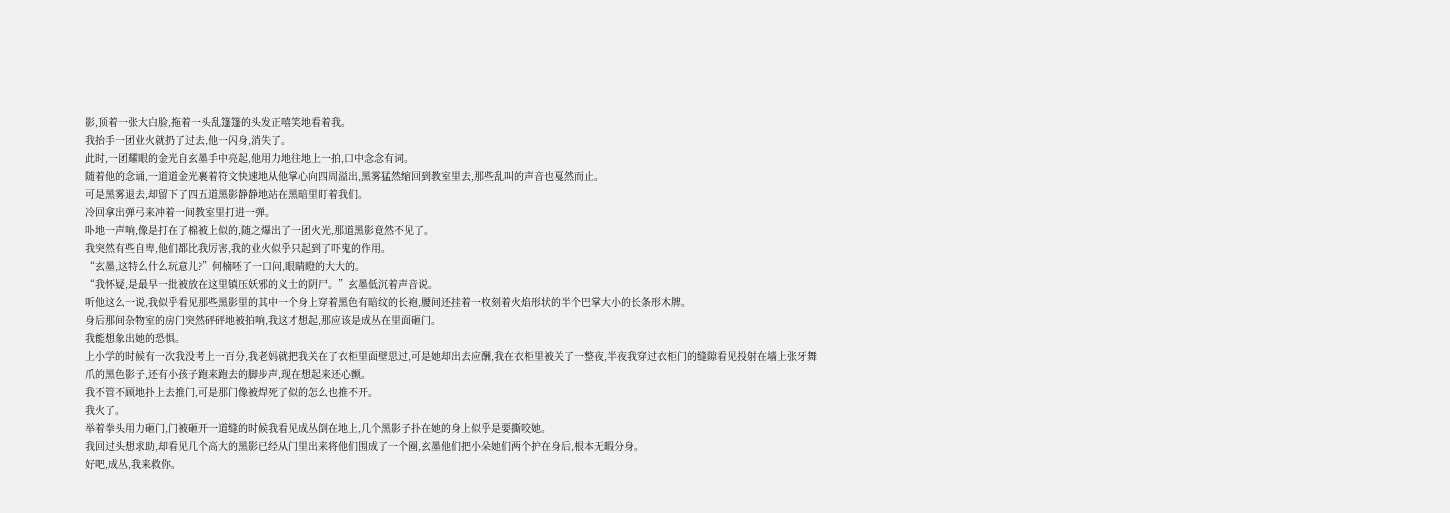影,顶着一张大白脸,拖着一头乱篷篷的头发正嘻笑地看着我。
我抬手一团业火就扔了过去,他一闪身,消失了。
此时,一团耀眼的金光自玄墨手中亮起,他用力地往地上一拍,口中念念有词。
随着他的念诵,一道道金光裹着符文快速地从他掌心向四周溢出,黑雾猛然缩回到教室里去,那些乱叫的声音也戛然而止。
可是黑雾退去,却留下了四五道黑影静静地站在黑暗里盯着我们。
冷回拿出弹弓来冲着一间教室里打进一弹。
卟地一声响,像是打在了棉被上似的,随之爆出了一团火光,那道黑影竟然不见了。
我突然有些自卑,他们都比我厉害,我的业火似乎只起到了吓鬼的作用。
“玄墨,这特么什么玩意儿?”何楠呸了一口问,眼睛瞪的大大的。
“我怀疑,是最早一批被放在这里镇压妖邪的义士的阴尸。”玄墨低沉着声音说。
听他这么一说,我似乎看见那些黑影里的其中一个身上穿着黑色有暗纹的长袍,腰间还挂着一枚刻着火焰形状的半个巴掌大小的长条形木牌。
身后那间杂物室的房门突然砰砰地被拍响,我这才想起,那应该是成丛在里面砸门。
我能想象出她的恐惧。
上小学的时候有一次我没考上一百分,我老妈就把我关在了衣柜里面壁思过,可是她却出去应酬,我在衣柜里被关了一整夜,半夜我穿过衣柜门的缝隙看见投射在墙上张牙舞爪的黑色影子,还有小孩子跑来跑去的脚步声,现在想起来还心颤。
我不管不顾地扑上去推门,可是那门像被焊死了似的怎么也推不开。
我火了。
举着拳头用力砸门,门被砸开一道缝的时候我看见成丛倒在地上,几个黑影子扑在她的身上似乎是要撕咬她。
我回过头想求助,却看见几个高大的黑影已经从门里出来将他们围成了一个圈,玄墨他们把小朵她们两个护在身后,根本无暇分身。
好吧,成丛,我来救你。